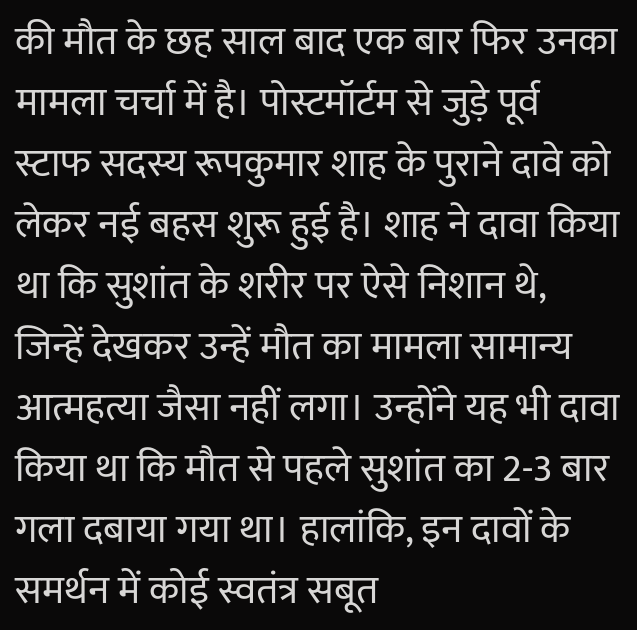की मौत के छह साल बाद एक बार फिर उनका मामला चर्चा में है। पोस्टमॉर्टम से जुड़े पूर्व स्टाफ सदस्य रूपकुमार शाह के पुराने दावे को लेकर नई बहस शुरू हुई है। शाह ने दावा किया था कि सुशांत के शरीर पर ऐसे निशान थे, जिन्हें देखकर उन्हें मौत का मामला सामान्य आत्महत्या जैसा नहीं लगा। उन्होंने यह भी दावा किया था कि मौत से पहले सुशांत का 2-3 बार गला दबाया गया था। हालांकि, इन दावों के समर्थन में कोई स्वतंत्र सबूत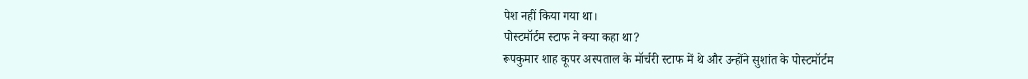पेश नहीं किया गया था।
पोस्टमॉर्टम स्टाफ ने क्या कहा था?
रूपकुमार शाह कूपर अस्पताल के मॉर्चरी स्टाफ में थे और उन्होंने सुशांत के पोस्टमॉर्टम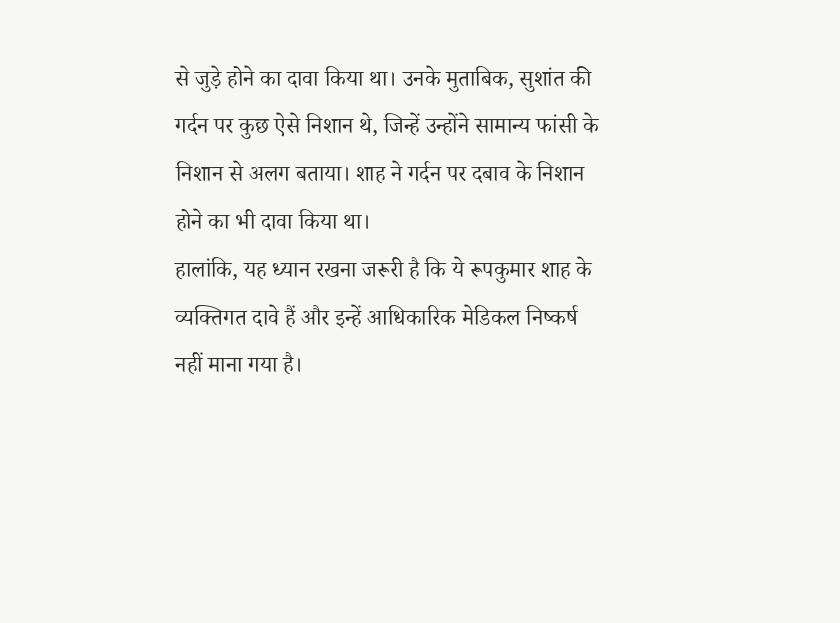से जुड़े होने का दावा किया था। उनके मुताबिक, सुशांत की गर्दन पर कुछ ऐसे निशान थे, जिन्हें उन्होंने सामान्य फांसी के निशान से अलग बताया। शाह ने गर्दन पर दबाव के निशान होने का भी दावा किया था।
हालांकि, यह ध्यान रखना जरूरी है कि ये रूपकुमार शाह के व्यक्तिगत दावे हैं और इन्हें आधिकारिक मेडिकल निष्कर्ष नहीं माना गया है।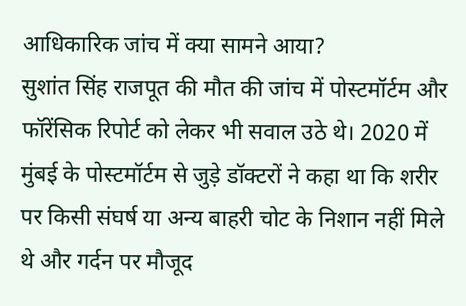आधिकारिक जांच में क्या सामने आया?
सुशांत सिंह राजपूत की मौत की जांच में पोस्टमॉर्टम और फॉरेंसिक रिपोर्ट को लेकर भी सवाल उठे थे। 2020 में मुंबई के पोस्टमॉर्टम से जुड़े डॉक्टरों ने कहा था कि शरीर पर किसी संघर्ष या अन्य बाहरी चोट के निशान नहीं मिले थे और गर्दन पर मौजूद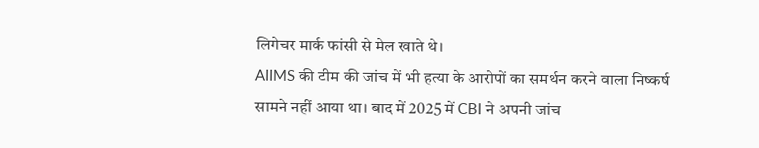लिगेचर मार्क फांसी से मेल खाते थे।
AIIMS की टीम की जांच में भी हत्या के आरोपों का समर्थन करने वाला निष्कर्ष सामने नहीं आया था। बाद में 2025 में CBI ने अपनी जांच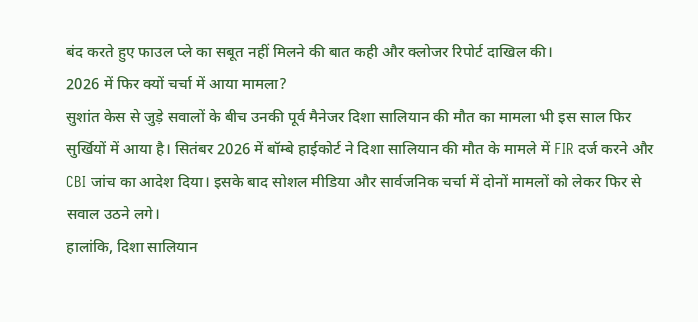बंद करते हुए फाउल प्ले का सबूत नहीं मिलने की बात कही और क्लोजर रिपोर्ट दाखिल की।
2026 में फिर क्यों चर्चा में आया मामला?
सुशांत केस से जुड़े सवालों के बीच उनकी पूर्व मैनेजर दिशा सालियान की मौत का मामला भी इस साल फिर सुर्खियों में आया है। सितंबर 2026 में बॉम्बे हाईकोर्ट ने दिशा सालियान की मौत के मामले में FIR दर्ज करने और CBI जांच का आदेश दिया। इसके बाद सोशल मीडिया और सार्वजनिक चर्चा में दोनों मामलों को लेकर फिर से सवाल उठने लगे।
हालांकि, दिशा सालियान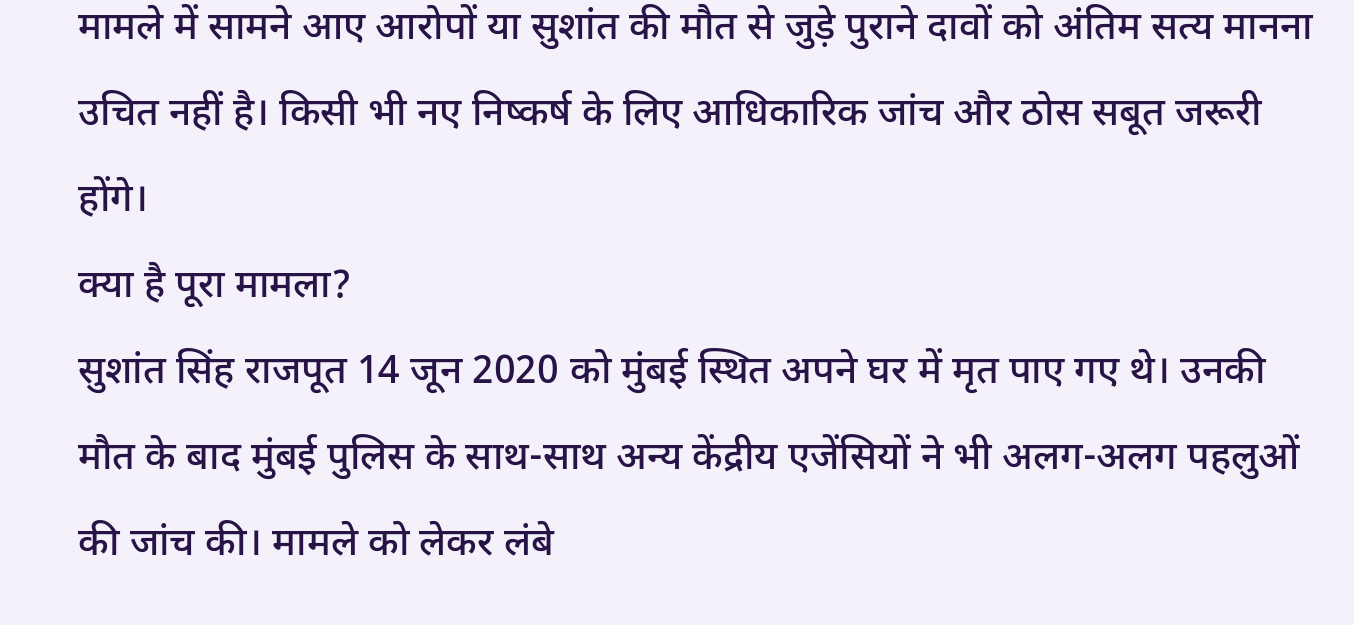मामले में सामने आए आरोपों या सुशांत की मौत से जुड़े पुराने दावों को अंतिम सत्य मानना उचित नहीं है। किसी भी नए निष्कर्ष के लिए आधिकारिक जांच और ठोस सबूत जरूरी होंगे।
क्या है पूरा मामला?
सुशांत सिंह राजपूत 14 जून 2020 को मुंबई स्थित अपने घर में मृत पाए गए थे। उनकी मौत के बाद मुंबई पुलिस के साथ-साथ अन्य केंद्रीय एजेंसियों ने भी अलग-अलग पहलुओं की जांच की। मामले को लेकर लंबे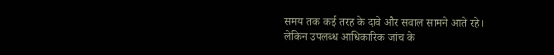समय तक कई तरह के दावे और सवाल सामने आते रहे।
लेकिन उपलब्ध आधिकारिक जांच के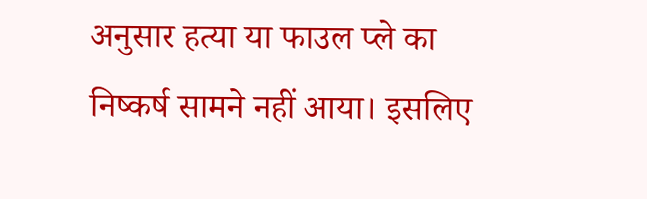अनुसार हत्या या फाउल प्ले का निष्कर्ष सामने नहीं आया। इसलिए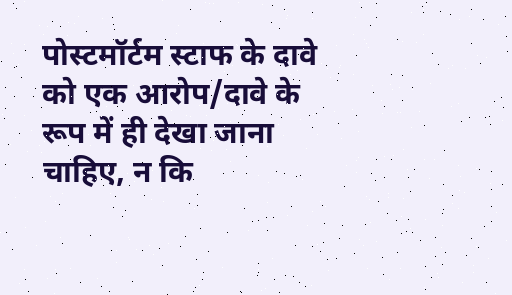पोस्टमॉर्टम स्टाफ के दावे को एक आरोप/दावे के रूप में ही देखा जाना चाहिए, न कि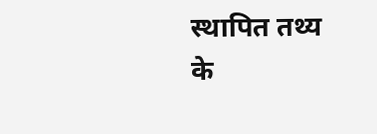स्थापित तथ्य के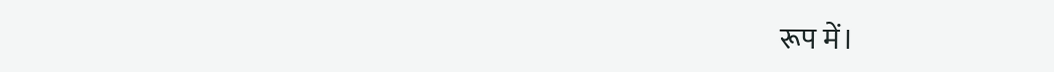रूप में।